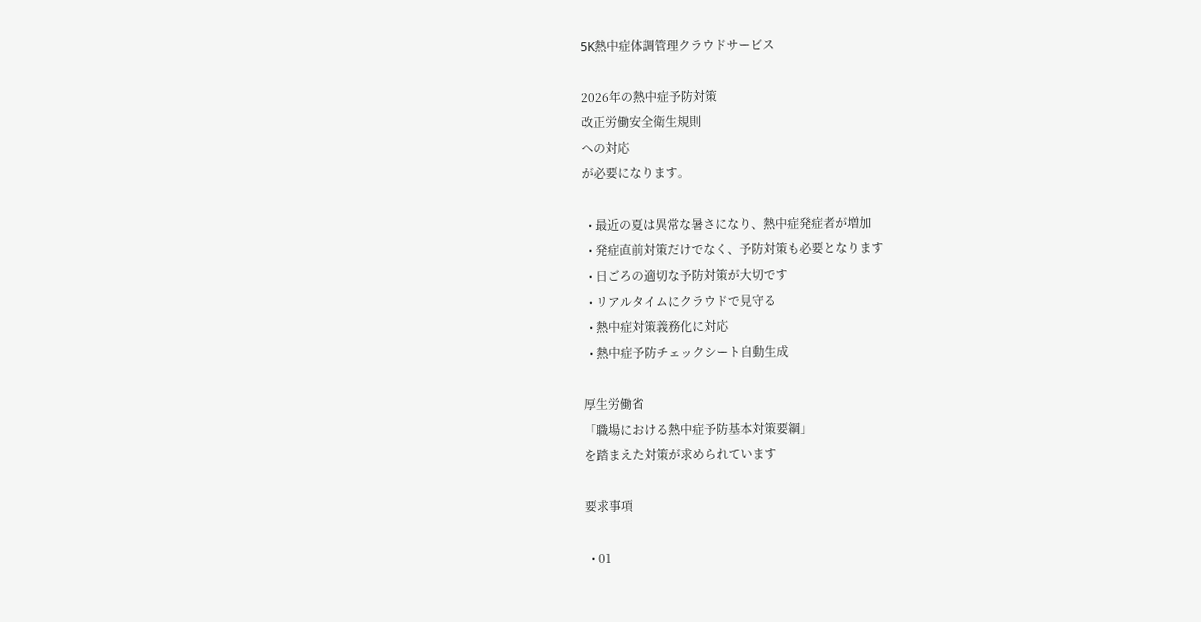5K熱中症体調管理クラウドサービス

2026年の熱中症予防対策
改正労働安全衛生規則
への対応
が必要になります。

  • 最近の夏は異常な暑さになり、熱中症発症者が増加
  • 発症直前対策だけでなく、予防対策も必要となります
  • 日ごろの適切な予防対策が大切です
  • リアルタイムにクラウドで見守る
  • 熱中症対策義務化に対応
  • 熱中症予防チェックシート自動生成

厚生労働省
「職場における熱中症予防基本対策要綱」
を踏まえた対策が求められています

要求事項

  • 01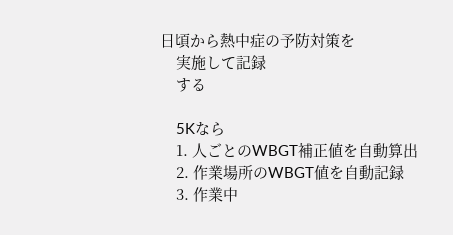日頃から熱中症の予防対策を
    実施して記録
    する

    5Kなら
    1. 人ごとのWBGT補正値を自動算出
    2. 作業場所のWBGT値を自動記録
    3. 作業中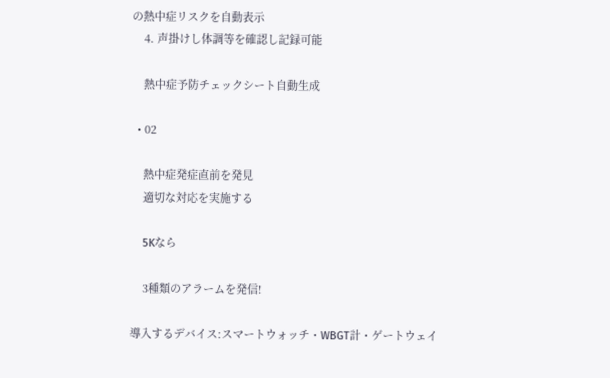の熱中症リスクを自動表示
    4. 声掛けし体調等を確認し記録可能

    熱中症予防チェックシート自動生成

  • 02

    熱中症発症直前を発見
    適切な対応を実施する

    5Kなら

    3種類のアラームを発信!

導入するデバイス:スマートウォッチ・WBGT計・ゲートウェイ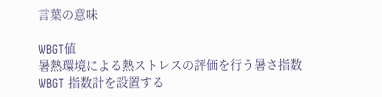言葉の意味

WBGT値
暑熱環境による熱ストレスの評価を行う暑さ指数
WBGT 指数計を設置する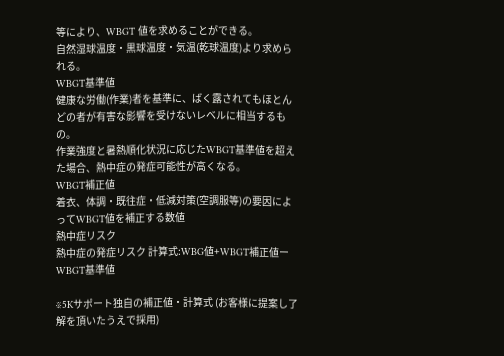等により、WBGT 値を求めることができる。
自然湿球温度・黒球温度・気温(乾球温度)より求められる。
WBGT基準値
健康な労働(作業)者を基準に、ばく露されてもほとんどの者が有害な影響を受けないレベルに相当するもの。
作業強度と暑熱順化状況に応じたWBGT基準値を超えた場合、熱中症の発症可能性が高くなる。
WBGT補正値
着衣、体調・既往症・低減対策(空調服等)の要因によってWBGT値を補正する数値
熱中症リスク
熱中症の発症リスク 計算式:WBG値+WBGT補正値ーWBGT基準値

※5Kサポート独自の補正値・計算式 (お客様に提案し了解を頂いたうえで採用)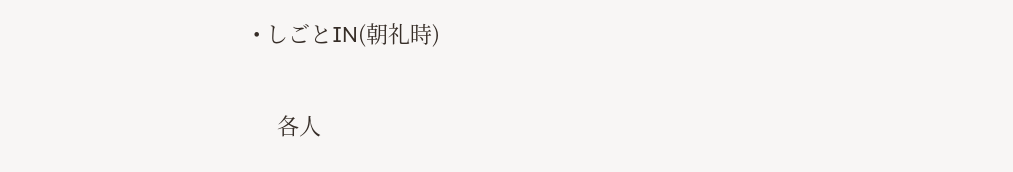• しごとIN(朝礼時)

    各人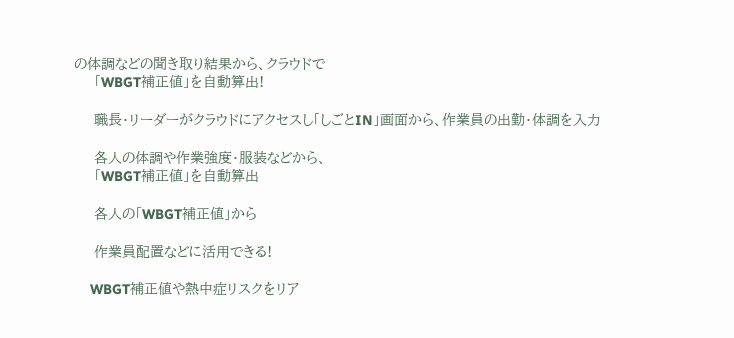の体調などの聞き取り結果から、クラウドで
    「WBGT補正値」を自動算出!

    職長・リーダーがクラウドにアクセスし「しごとIN」画面から、作業員の出勤・体調を入力

    各人の体調や作業強度・服装などから、
    「WBGT補正値」を自動算出

    各人の「WBGT補正値」から

    作業員配置などに活用できる!

    WBGT補正値や熱中症リスクをリア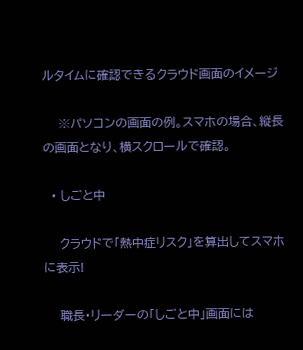ルタイムに確認できるクラウド画面のイメージ

    ※パソコンの画面の例。スマホの場合、縦長の画面となり、横スクロールで確認。

  • しごと中

    クラウドで「熱中症リスク」を算出してスマホに表示!

    職長・リーダーの「しごと中」画面には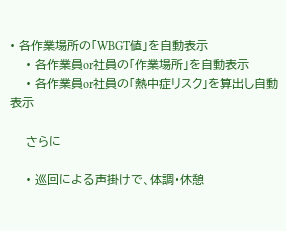• 各作業場所の「WBGT値」を自動表示
    • 各作業員or社員の「作業場所」を自動表示
    • 各作業員or社員の「熱中症リスク」を算出し自動表示

    さらに

    • 巡回による声掛けで、体調・休憩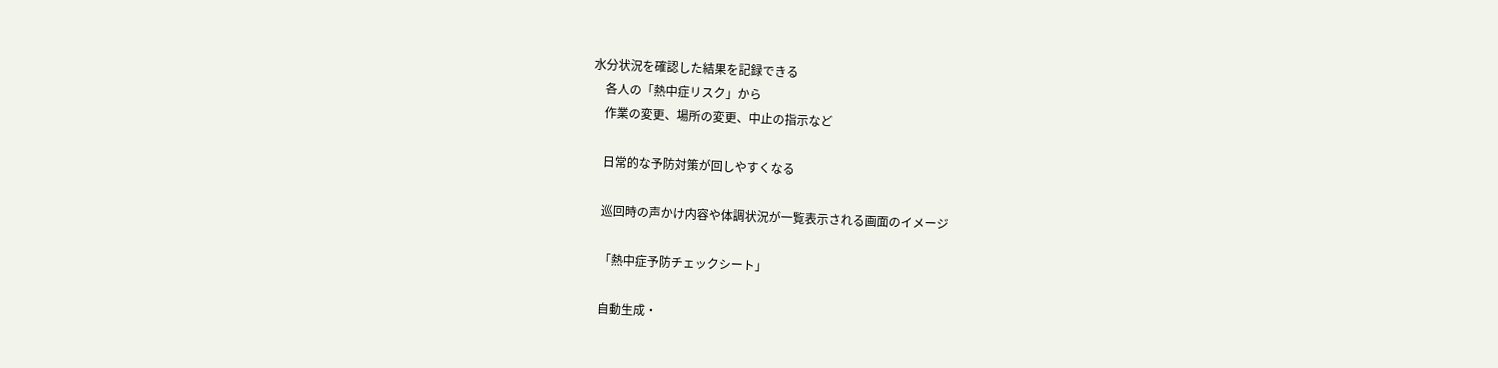水分状況を確認した結果を記録できる
    各人の「熱中症リスク」から
    作業の変更、場所の変更、中止の指示など

    日常的な予防対策が回しやすくなる

    巡回時の声かけ内容や体調状況が一覧表示される画面のイメージ

    「熱中症予防チェックシート」

    自動生成・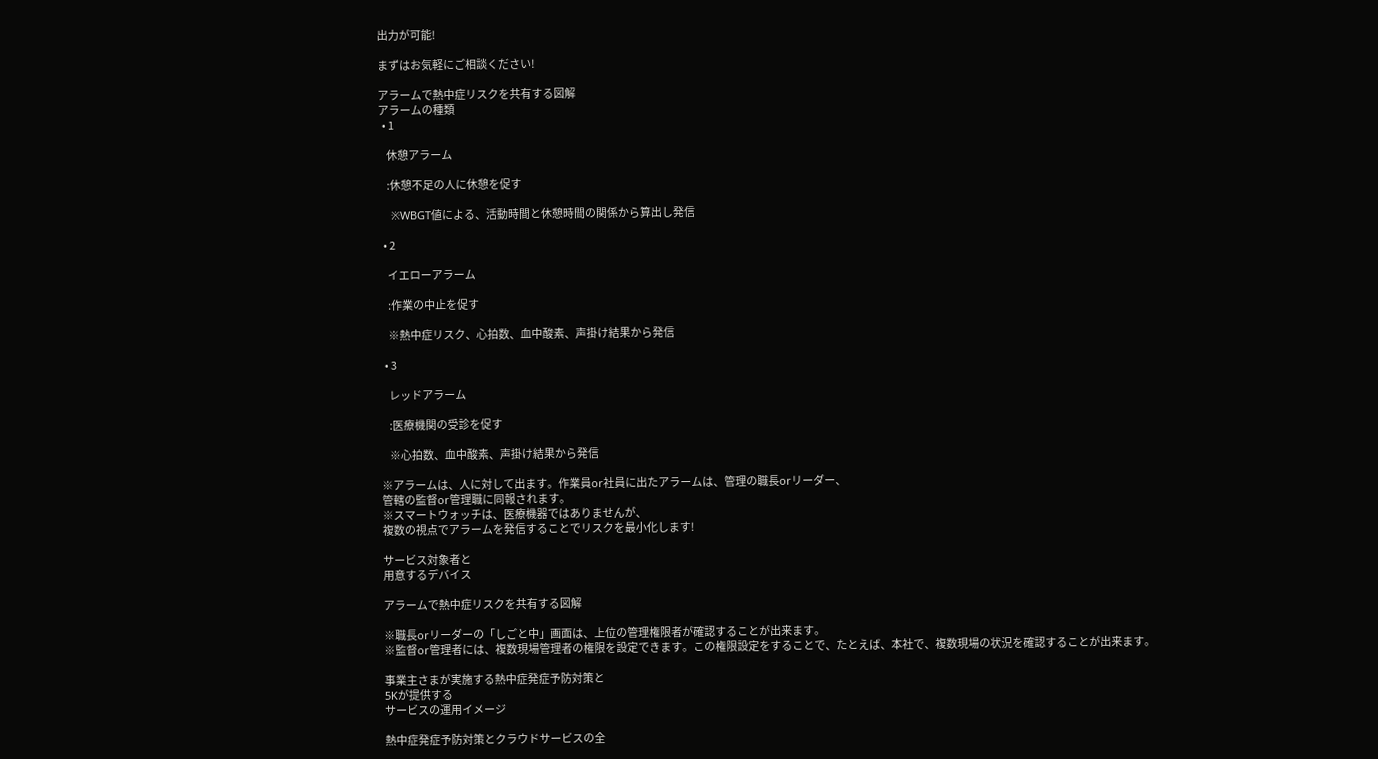出力が可能!

まずはお気軽にご相談ください!

アラームで熱中症リスクを共有する図解
アラームの種類
  • 1

    休憩アラーム

    :休憩不足の人に休憩を促す

    ※WBGT値による、活動時間と休憩時間の関係から算出し発信

  • 2

    イエローアラーム

    :作業の中止を促す

    ※熱中症リスク、心拍数、血中酸素、声掛け結果から発信

  • 3

    レッドアラーム

    :医療機関の受診を促す

    ※心拍数、血中酸素、声掛け結果から発信

※アラームは、人に対して出ます。作業員or社員に出たアラームは、管理の職長orリーダー、
管轄の監督or管理職に同報されます。
※スマートウォッチは、医療機器ではありませんが、
複数の視点でアラームを発信することでリスクを最小化します!

サービス対象者と
用意するデバイス

アラームで熱中症リスクを共有する図解

※職長orリーダーの「しごと中」画面は、上位の管理権限者が確認することが出来ます。
※監督or管理者には、複数現場管理者の権限を設定できます。この権限設定をすることで、たとえば、本社で、複数現場の状況を確認することが出来ます。

事業主さまが実施する熱中症発症予防対策と
5Kが提供する
サービスの運用イメージ

熱中症発症予防対策とクラウドサービスの全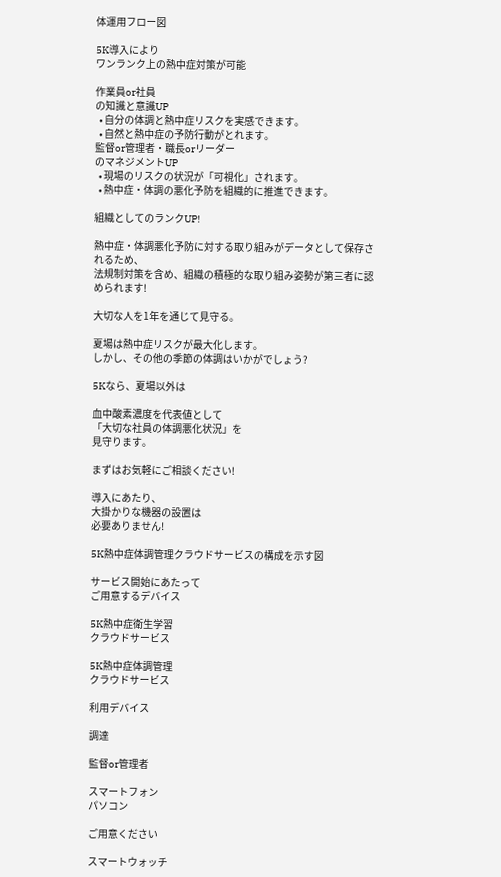体運用フロー図

5K導入により
ワンランク上の熱中症対策が可能

作業員or社員
の知識と意識UP
  • 自分の体調と熱中症リスクを実感できます。
  • 自然と熱中症の予防行動がとれます。
監督or管理者・職長orリーダー
のマネジメントUP
  • 現場のリスクの状況が「可視化」されます。
  • 熱中症・体調の悪化予防を組織的に推進できます。

組織としてのランクUP!

熱中症・体調悪化予防に対する取り組みがデータとして保存されるため、
法規制対策を含め、組織の積極的な取り組み姿勢が第三者に認められます!

大切な人を1年を通じて見守る。

夏場は熱中症リスクが最大化します。
しかし、その他の季節の体調はいかがでしょう?

5Kなら、夏場以外は

血中酸素濃度を代表値として
「大切な社員の体調悪化状況」を
見守ります。

まずはお気軽にご相談ください!

導入にあたり、
大掛かりな機器の設置は
必要ありません!

5K熱中症体調管理クラウドサービスの構成を示す図

サービス開始にあたって
ご用意するデバイス

5K熱中症衛生学習
クラウドサービス

5K熱中症体調管理
クラウドサービス

利用デバイス

調達

監督or管理者

スマートフォン
パソコン

ご用意ください

スマートウォッチ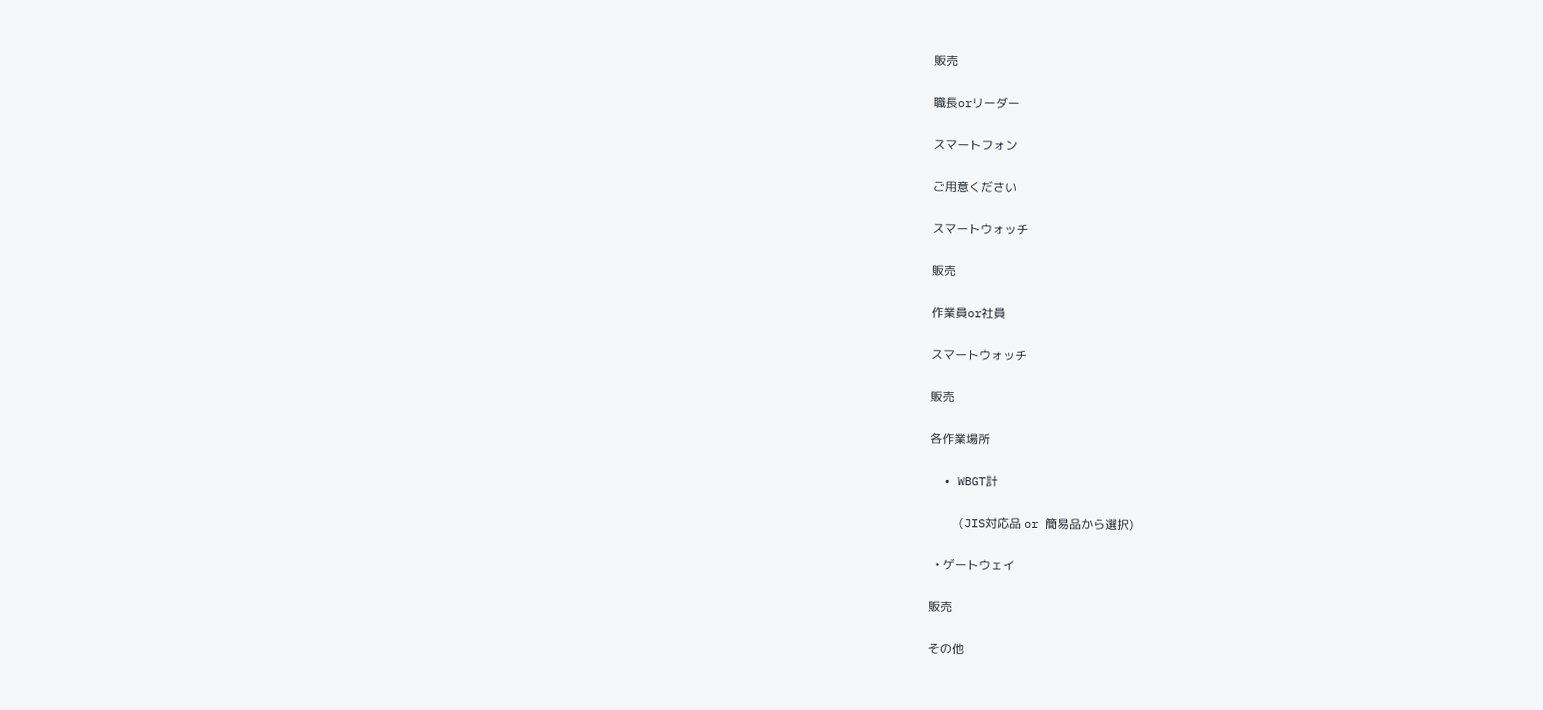販売

職長orリーダー

スマートフォン

ご用意ください

スマートウォッチ

販売

作業員or社員

スマートウォッチ

販売

各作業場所

  • WBGT計

    (JIS対応品 or 簡易品から選択)

  • ゲートウェイ

販売

その他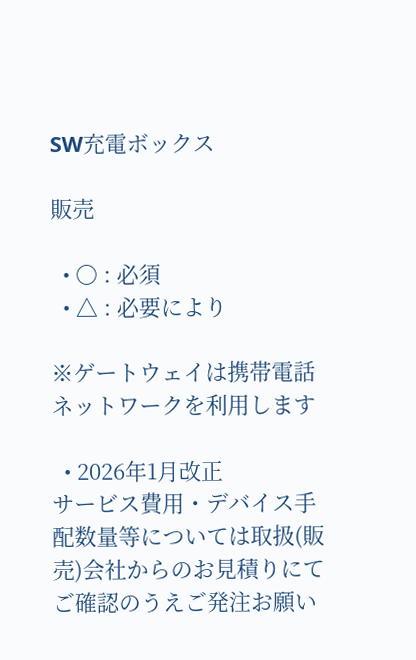SW充電ボックス

販売

  • 〇 : 必須
  • △ : 必要により

※ゲートウェイは携帯電話ネットワークを利用します

  • 2026年1月改正
サービス費用・デバイス手配数量等については取扱(販売)会社からのお見積りにてご確認のうえご発注お願い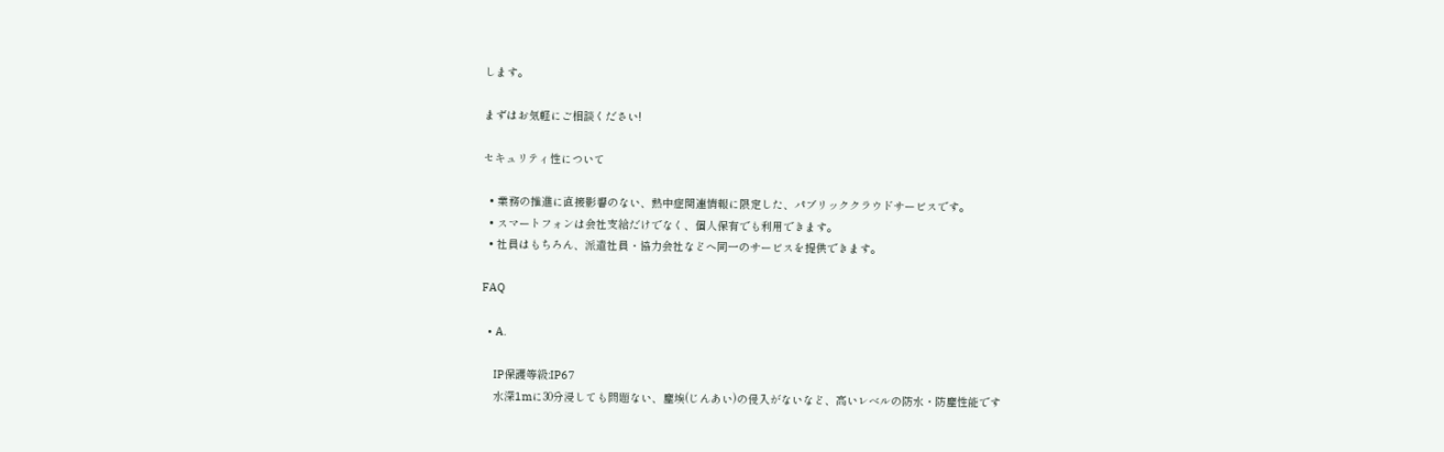します。

まずはお気軽にご相談ください!

セキュリティ性について

  • 業務の推進に直接影響のない、熱中症関連情報に限定した、パブリッククラウドサービスです。
  • スマートフォンは会社支給だけでなく、個人保有でも利用できます。
  • 社員はもちろん、派遣社員・協力会社などへ同一のサービスを提供できます。

FAQ

  • A.

    IP保護等級:IP67
    水深1mに30分浸しても問題ない、塵埃(じんあい)の侵入がないなど、高いレベルの防水・防塵性能です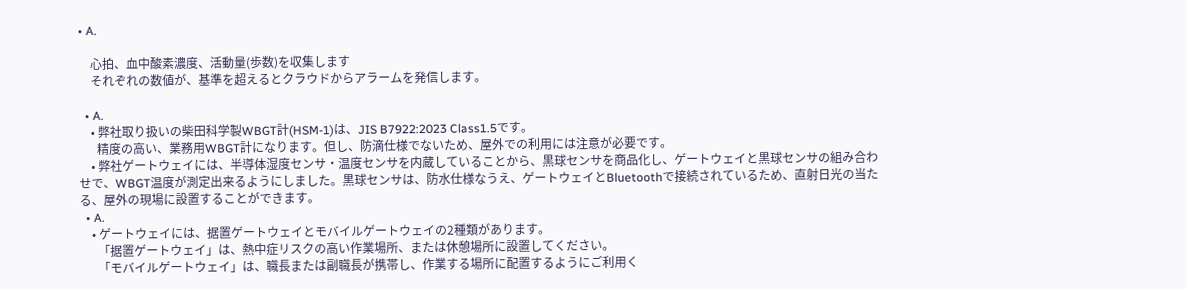• A.

    心拍、血中酸素濃度、活動量(歩数)を収集します
    それぞれの数値が、基準を超えるとクラウドからアラームを発信します。

  • A.
    • 弊社取り扱いの柴田科学製WBGT計(HSM-1)は、JIS B7922:2023 Class1.5です。
      精度の高い、業務用WBGT計になります。但し、防滴仕様でないため、屋外での利用には注意が必要です。
    • 弊社ゲートウェイには、半導体湿度センサ・温度センサを内蔵していることから、黒球センサを商品化し、ゲートウェイと黒球センサの組み合わせで、WBGT温度が測定出来るようにしました。黒球センサは、防水仕様なうえ、ゲートウェイとBluetoothで接続されているため、直射日光の当たる、屋外の現場に設置することができます。
  • A.
    • ゲートウェイには、据置ゲートウェイとモバイルゲートウェイの2種類があります。
      「据置ゲートウェイ」は、熱中症リスクの高い作業場所、または休憩場所に設置してください。
      「モバイルゲートウェイ」は、職長または副職長が携帯し、作業する場所に配置するようにご利用く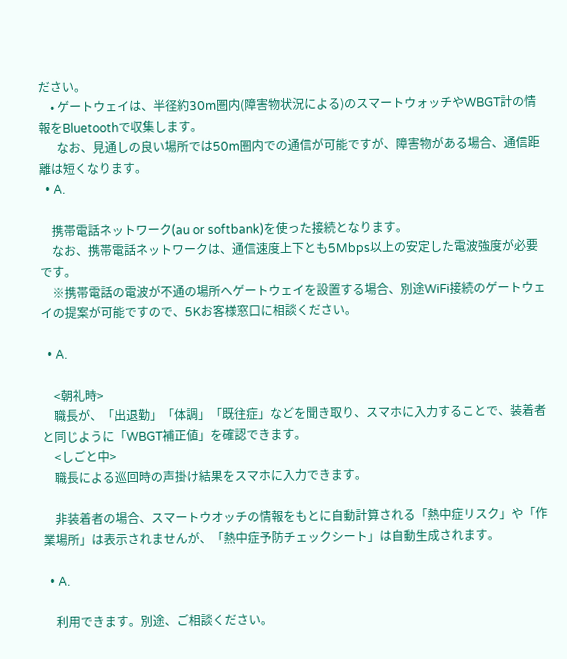ださい。
    • ゲートウェイは、半径約30m圏内(障害物状況による)のスマートウォッチやWBGT計の情報をBluetoothで収集します。
      なお、見通しの良い場所では50m圏内での通信が可能ですが、障害物がある場合、通信距離は短くなります。
  • A.

    携帯電話ネットワーク(au or softbank)を使った接続となります。
    なお、携帯電話ネットワークは、通信速度上下とも5Mbps以上の安定した電波強度が必要です。
    ※携帯電話の電波が不通の場所へゲートウェイを設置する場合、別途WiFi接続のゲートウェイの提案が可能ですので、5Kお客様窓口に相談ください。

  • A.

    <朝礼時>
    職長が、「出退勤」「体調」「既往症」などを聞き取り、スマホに入力することで、装着者と同じように「WBGT補正値」を確認できます。
    <しごと中>
    職長による巡回時の声掛け結果をスマホに入力できます。

    非装着者の場合、スマートウオッチの情報をもとに自動計算される「熱中症リスク」や「作業場所」は表示されませんが、「熱中症予防チェックシート」は自動生成されます。

  • A.

    利用できます。別途、ご相談ください。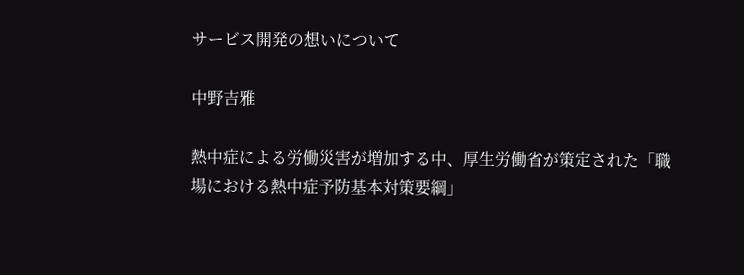サービス開発の想いについて

中野吉雅

熱中症による労働災害が増加する中、厚生労働省が策定された「職場における熱中症予防基本対策要綱」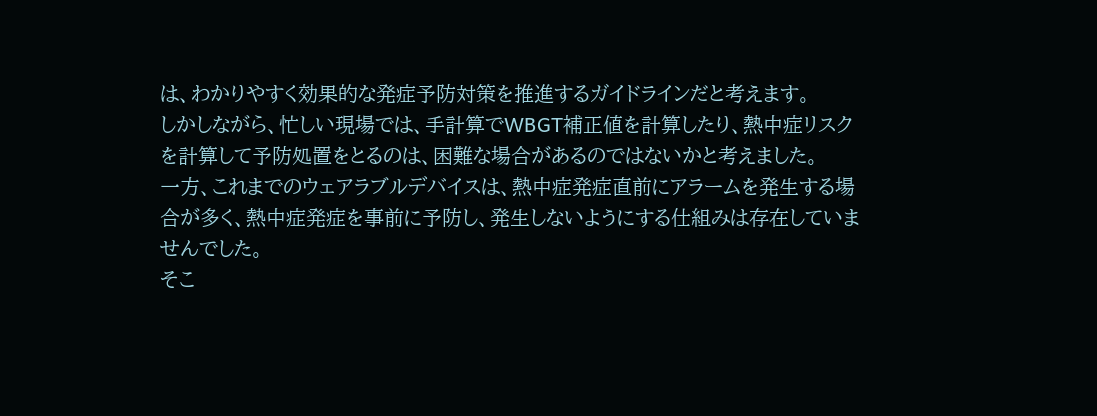は、わかりやすく効果的な発症予防対策を推進するガイドラインだと考えます。
しかしながら、忙しい現場では、手計算でWBGT補正値を計算したり、熱中症リスクを計算して予防処置をとるのは、困難な場合があるのではないかと考えました。
一方、これまでのウェアラブルデバイスは、熱中症発症直前にアラームを発生する場合が多く、熱中症発症を事前に予防し、発生しないようにする仕組みは存在していませんでした。
そこ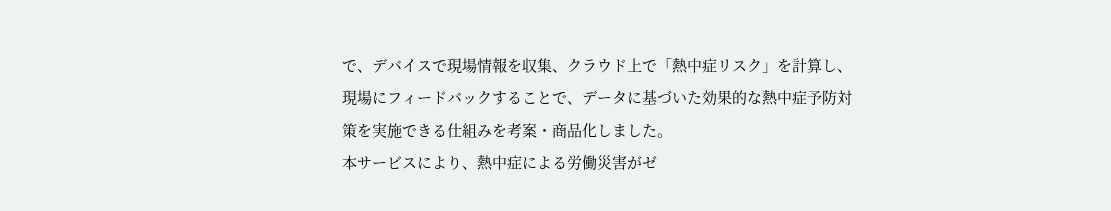で、デバイスで現場情報を収集、クラウド上で「熱中症リスク」を計算し、現場にフィードバックすることで、データに基づいた効果的な熱中症予防対策を実施できる仕組みを考案・商品化しました。
本サービスにより、熱中症による労働災害がゼ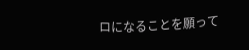ロになることを願って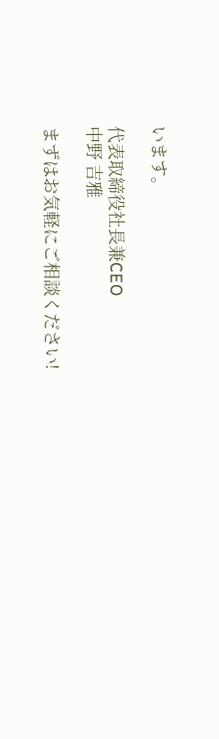います。

代表取締役社長兼CEO
中野 吉雅

まずはお気軽にご相談ください!